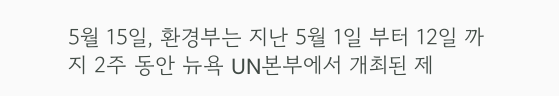5월 15일, 환경부는 지난 5월 1일 부터 12일 까지 2주 동안 뉴욕 UN본부에서 개최된 제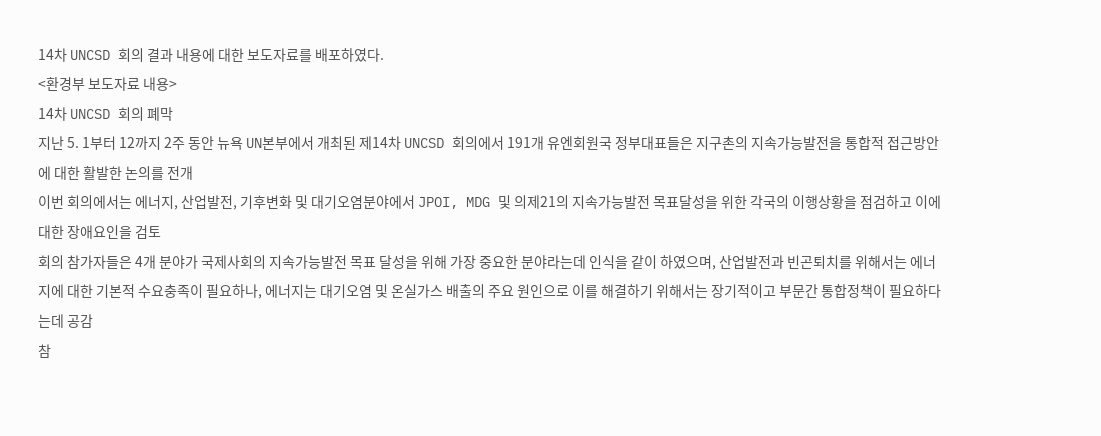14차 UNCSD 회의 결과 내용에 대한 보도자료를 배포하였다.
<환경부 보도자료 내용>
14차 UNCSD 회의 폐막
지난 5. 1부터 12까지 2주 동안 뉴욕 UN본부에서 개최된 제14차 UNCSD 회의에서 191개 유엔회원국 정부대표들은 지구촌의 지속가능발전을 통합적 접근방안에 대한 활발한 논의를 전개
이번 회의에서는 에너지, 산업발전, 기후변화 및 대기오염분야에서 JPOI, MDG 및 의제21의 지속가능발전 목표달성을 위한 각국의 이행상황을 점검하고 이에 대한 장애요인을 검토
회의 참가자들은 4개 분야가 국제사회의 지속가능발전 목표 달성을 위해 가장 중요한 분야라는데 인식을 같이 하였으며, 산업발전과 빈곤퇴치를 위해서는 에너지에 대한 기본적 수요충족이 필요하나, 에너지는 대기오염 및 온실가스 배출의 주요 원인으로 이를 해결하기 위해서는 장기적이고 부문간 통합정책이 필요하다는데 공감
참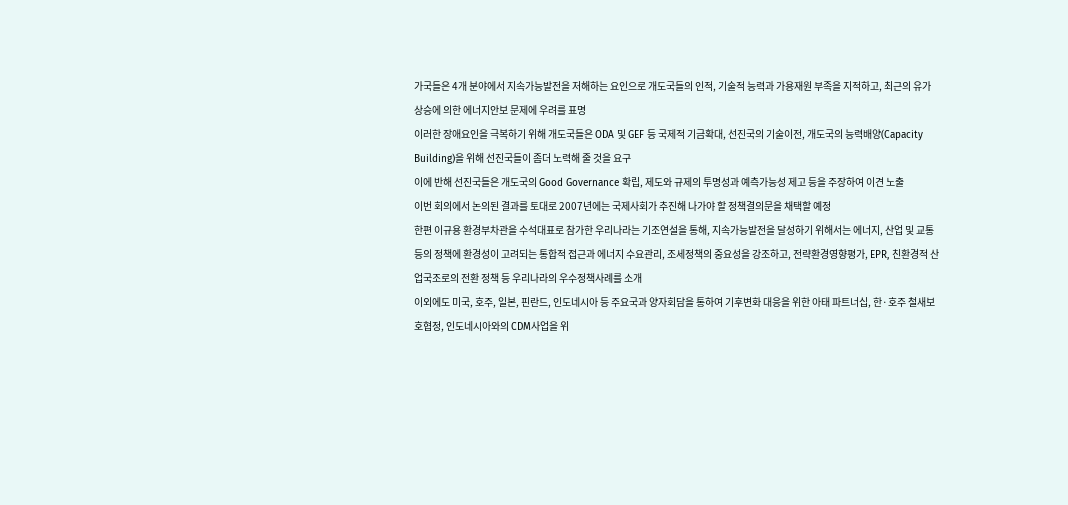가국들은 4개 분야에서 지속가능발전을 저해하는 요인으로 개도국들의 인적, 기술적 능력과 가용재원 부족을 지적하고, 최근의 유가상승에 의한 에너지안보 문제에 우려를 표명
이러한 장애요인을 극복하기 위해 개도국들은 ODA 및 GEF 등 국제적 기금확대, 선진국의 기술이전, 개도국의 능력배양(Capacity Building)을 위해 선진국들이 좀더 노력해 줄 것을 요구
이에 반해 선진국들은 개도국의 Good Governance 확립, 제도와 규제의 투명성과 예측가능성 제고 등을 주장하여 이견 노출
이번 회의에서 논의된 결과를 토대로 2007년에는 국제사회가 추진해 나가야 할 정책결의문을 채택할 예정
한편 이규용 환경부차관을 수석대표로 참가한 우리나라는 기조연설을 통해, 지속가능발전을 달성하기 위해서는 에너지, 산업 및 교통 등의 정책에 환경성이 고려되는 통합적 접근과 에너지 수요관리, 조세정책의 중요성을 강조하고, 전략환경영향평가, EPR, 친환경적 산업국조로의 전환 정책 등 우리나라의 우수정책사례를 소개
이외에도 미국, 호주, 일본, 핀란드, 인도네시아 등 주요국과 양자회담을 통하여 기후변화 대응을 위한 아태 파트너십, 한·호주 철새보호협정, 인도네시아와의 CDM사업을 위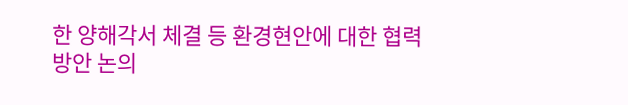한 양해각서 체결 등 환경현안에 대한 협력방안 논의